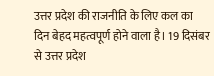उत्तर प्रदेश की राजनीति के लिए कल का दिन बेहद महत्वपूर्ण होने वाला है। 19 दिसंबर से उत्तर प्रदेश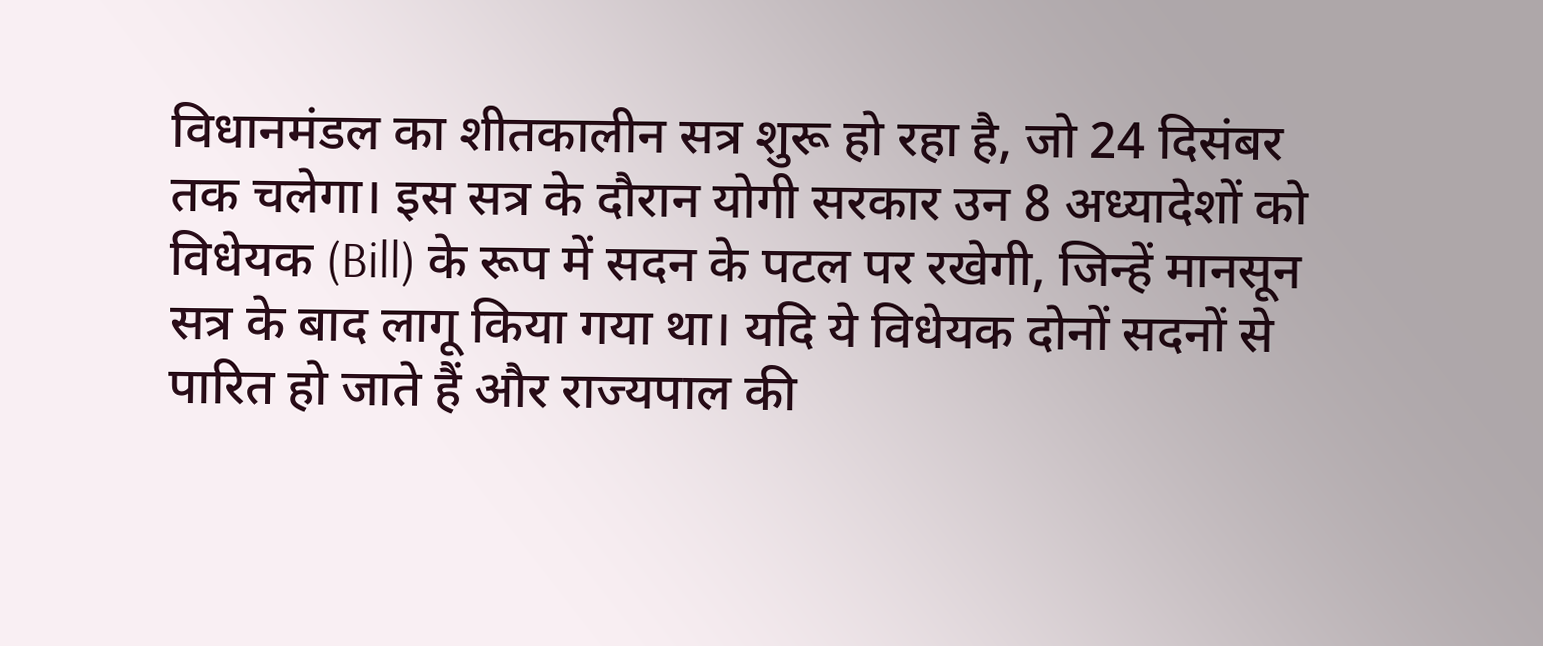विधानमंडल का शीतकालीन सत्र शुरू हो रहा है, जो 24 दिसंबर तक चलेगा। इस सत्र के दौरान योगी सरकार उन 8 अध्यादेशों को विधेयक (Bill) के रूप में सदन के पटल पर रखेगी, जिन्हें मानसून सत्र के बाद लागू किया गया था। यदि ये विधेयक दोनों सदनों से पारित हो जाते हैं और राज्यपाल की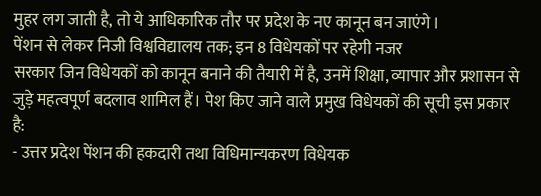मुहर लग जाती है, तो ये आधिकारिक तौर पर प्रदेश के नए कानून बन जाएंगे।
पेंशन से लेकर निजी विश्वविद्यालय तक; इन 8 विधेयकों पर रहेगी नजर
सरकार जिन विधेयकों को कानून बनाने की तैयारी में है, उनमें शिक्षा, व्यापार और प्रशासन से जुड़े महत्वपूर्ण बदलाव शामिल हैं। पेश किए जाने वाले प्रमुख विधेयकों की सूची इस प्रकार है:
- उत्तर प्रदेश पेंशन की हकदारी तथा विधिमान्यकरण विधेयक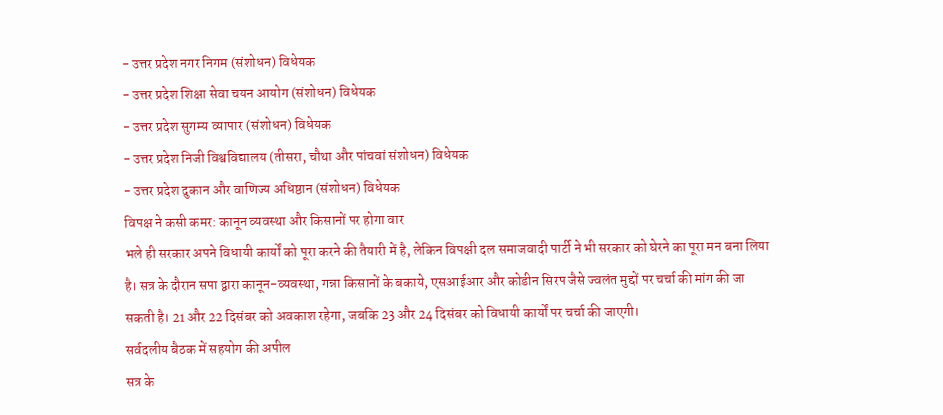- उत्तर प्रदेश नगर निगम (संशोधन) विधेयक
- उत्तर प्रदेश शिक्षा सेवा चयन आयोग (संशोधन) विधेयक
- उत्तर प्रदेश सुगम्य व्यापार (संशोधन) विधेयक
- उत्तर प्रदेश निजी विश्वविद्यालय (तीसरा, चौथा और पांचवां संशोधन) विधेयक
- उत्तर प्रदेश दुकान और वाणिज्य अधिष्ठान (संशोधन) विधेयक
विपक्ष ने कसी कमर: कानून व्यवस्था और किसानों पर होगा वार
भले ही सरकार अपने विधायी कार्यों को पूरा करने की तैयारी में है, लेकिन विपक्षी दल समाजवादी पार्टी ने भी सरकार को घेरने का पूरा मन बना लिया है। सत्र के दौरान सपा द्वारा कानून-व्यवस्था, गन्ना किसानों के बकाये, एसआईआर और कोडीन सिरप जैसे ज्वलंत मुद्दों पर चर्चा की मांग की जा सकती है। 21 और 22 दिसंबर को अवकाश रहेगा, जबकि 23 और 24 दिसंबर को विधायी कार्यों पर चर्चा की जाएगी।
सर्वदलीय बैठक में सहयोग की अपील
सत्र के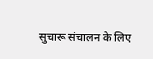सुचारू संचालन के लिए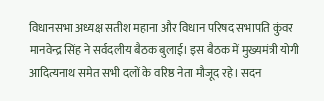विधानसभा अध्यक्ष सतीश महाना और विधान परिषद सभापति कुंवर मानवेन्द्र सिंह ने सर्वदलीय बैठक बुलाई। इस बैठक में मुख्यमंत्री योगी आदित्यनाथ समेत सभी दलों के वरिष्ठ नेता मौजूद रहे। सदन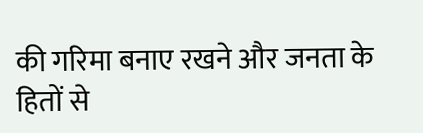की गरिमा बनाए रखने और जनता के हितों से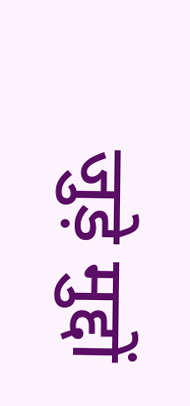जुड़े मुद्दों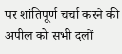पर शांतिपूर्ण चर्चा करने की अपील को सभी दलों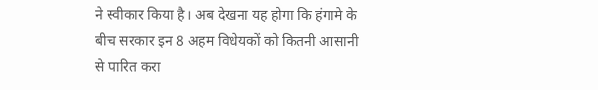ने स्वीकार किया है। अब देखना यह होगा कि हंगामे के बीच सरकार इन 8 अहम विधेयकों को कितनी आसानी से पारित करा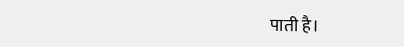पाती है।